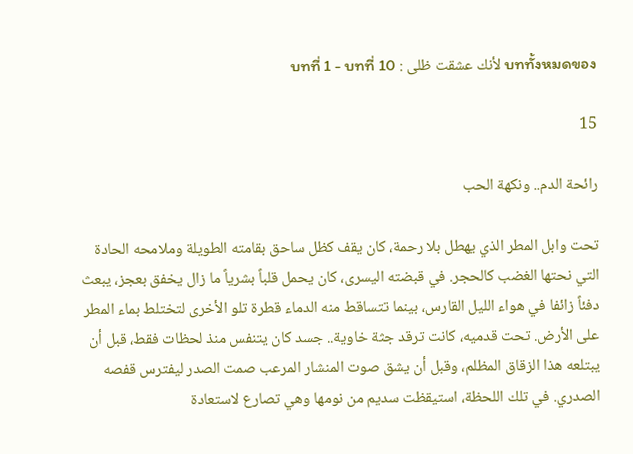บททั้งหมดของ لأنك عشقت ظلى : บทที่ 1 - บทที่ 10

15

رائحة الدم.. ونكهة الحب

تحت وابل المطر الذي يهطل بلا رحمة، كان يقف كظل ساحق بقامته الطويلة وملامحه الحادة التي نحتها الغضب كالحجر. في قبضته اليسرى، كان يحمل قلباً بشرياً ما زال يخفق بعجز، يبعث دفئاً زائفا في هواء الليل القارس، بينما تتساقط منه الدماء قطرة تلو الأخرى لتختلط بماء المطر على الأرض. تحت قدميه، كانت ترقد جثة خاوية.. جسد كان يتنفس منذ لحظات فقط، قبل أن يبتلعه هذا الزقاق المظلم، وقبل أن يشق صوت المنشار المرعب صمت الصدر ليفترس قفصه الصدري. في تلك اللحظة، استيقظت سديم من نومها وهي تصارع لاستعادة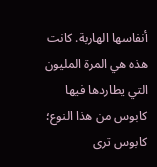أنفاسها الهاربة. كانت هذه هي المرة المليون التي يطاردها فيها كابوس من هذا النوع؛ كابوس ترى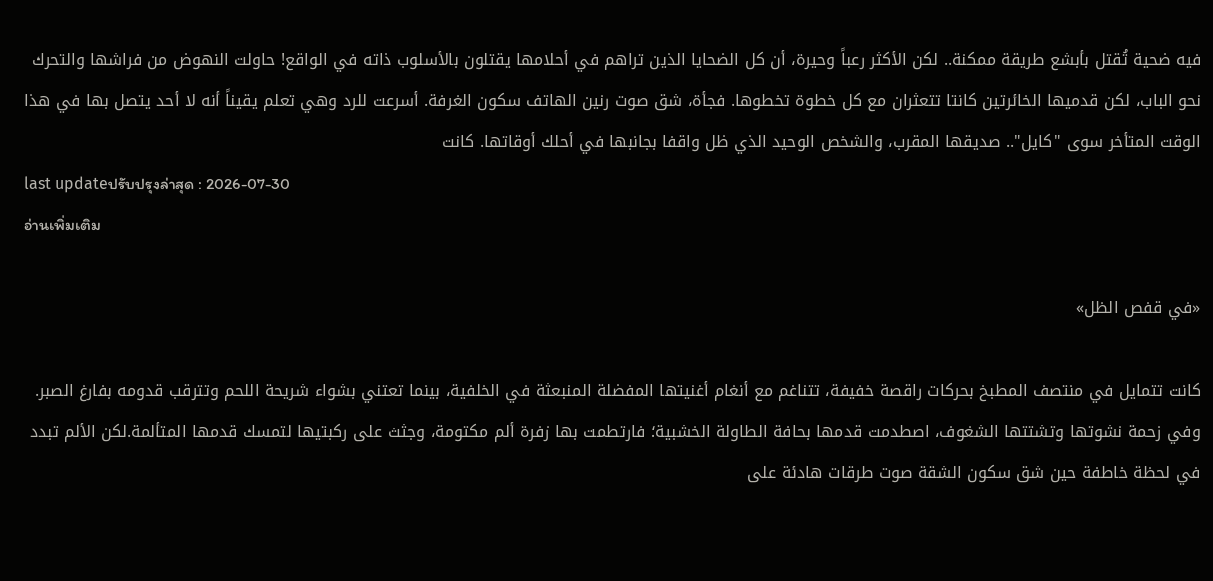فيه ضحية تُقتل بأبشع طريقة ممكنة.. لكن الأكثر رعباً وحيرة، أن كل الضحايا الذين تراهم في أحلامها يقتلون بالأسلوب ذاته في الواقع! حاولت النهوض من فراشها والتحرك نحو الباب، لكن قدميها الخائرتين كانتا تتعثران مع كل خطوة تخطوها. فجأة، شق صوت رنين الهاتف سكون الغرفة. أسرعت للرد وهي تعلم يقيناً أنه لا أحد يتصل بها في هذا الوقت المتأخر سوى "كايل".. صديقها المقرب، والشخص الوحيد الذي ظل واقفا بجانبها في أحلك أوقاتها. كانت
last updateปรับปรุงล่าสุด : 2026-07-30
อ่านเพิ่มเติม

«في قفص الظل»

كانت تتمايل في منتصف المطبخ بحركات راقصة خفيفة، تتناغم مع أنغام أغنيتها المفضلة المنبعثة في الخلفية، بينما تعتني بشواء شريحة اللحم وتترقب قدومه بفارغ الصبر. وفي زحمة نشوتها وتشتتها الشغوف، اصطدمت قدمها بحافة الطاولة الخشبية؛ فارتطمت بها زفرة ألم مكتومة، وجثث على ركبتيها لتمسك قدمها المتألمة.لكن الألم تبدد في لحظة خاطفة حين شق سكون الشقة صوت طرقات هادئة على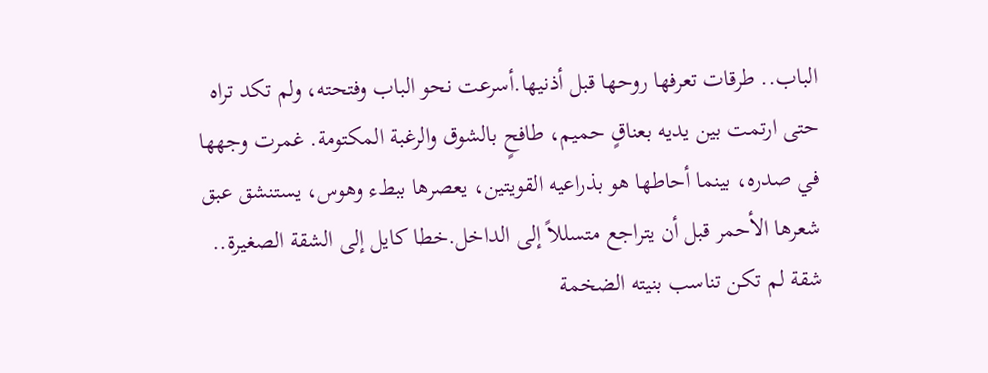الباب.. طرقات تعرفها روحها قبل أذنيها.أسرعت نحو الباب وفتحته، ولم تكد تراه حتى ارتمت بين يديه بعناقٍ حميم، طافحٍ بالشوق والرغبة المكتومة. غمرت وجهها في صدره، بينما أحاطها هو بذراعيه القويتين، يعصرها ببطء وهوس، يستنشق عبق شعرها الأحمر قبل أن يتراجع متسللاً إلى الداخل.خطا كايل إلى الشقة الصغيرة.. شقة لم تكن تناسب بنيته الضخمة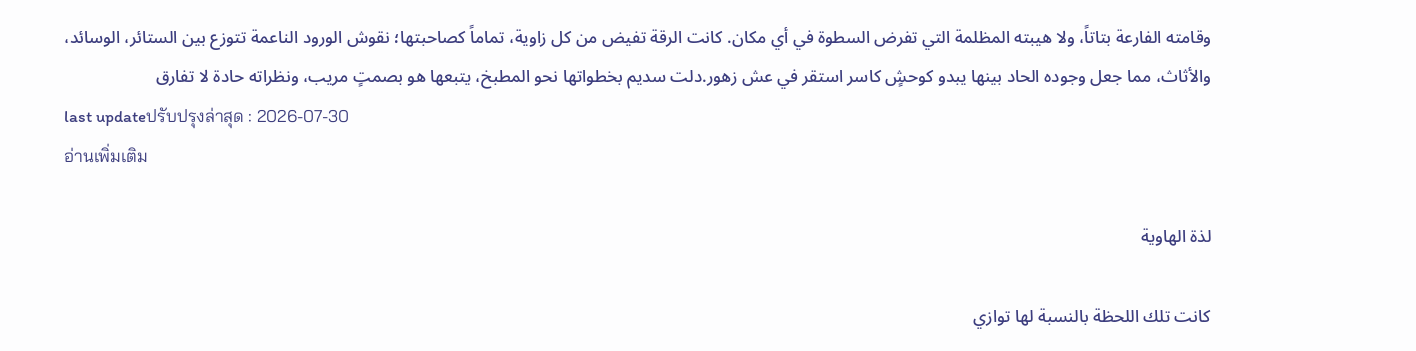وقامته الفارعة بتاتاً، ولا هيبته المظلمة التي تفرض السطوة في أي مكان. كانت الرقة تفيض من كل زاوية، تماماً كصاحبتها؛ نقوش الورود الناعمة تتوزع بين الستائر، الوسائد، والأثاث، مما جعل وجوده الحاد بينها يبدو كوحشٍ كاسر استقر في عش زهور.دلت سديم بخطواتها نحو المطبخ، يتبعها هو بصمتٍ مريب، ونظراته حادة لا تفارق
last updateปรับปรุงล่าสุด : 2026-07-30
อ่านเพิ่มเติม

لذة الهاوية

كانت تلك اللحظة بالنسبة لها توازي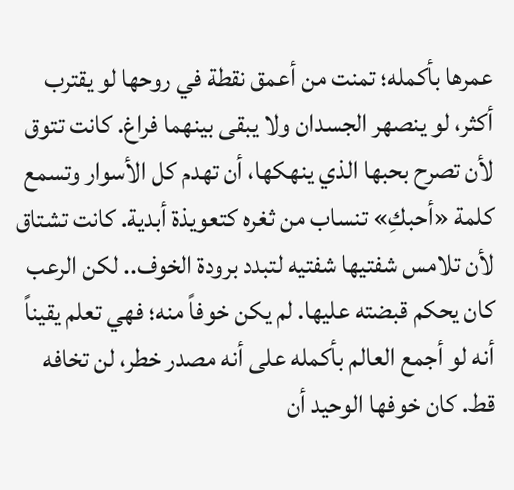عمرها بأكمله؛ تمنت من أعمق نقطة في روحها لو يقترب أكثر، لو ينصهر الجسدان ولا يبقى بينهما فراغ. كانت تتوق لأن تصرح بحبها الذي ينهكها، أن تهدم كل الأسوار وتسمع كلمة «أحبكِ» تنساب من ثغره كتعويذة أبدية. كانت تشتاق لأن تلامس شفتيها شفتيه لتبدد برودة الخوف.. لكن الرعب كان يحكم قبضته عليها. لم يكن خوفاً منه؛ فهي تعلم يقيناً أنه لو أجمع العالم بأكمله على أنه مصدر خطر، لن تخافه قط. كان خوفها الوحيد أن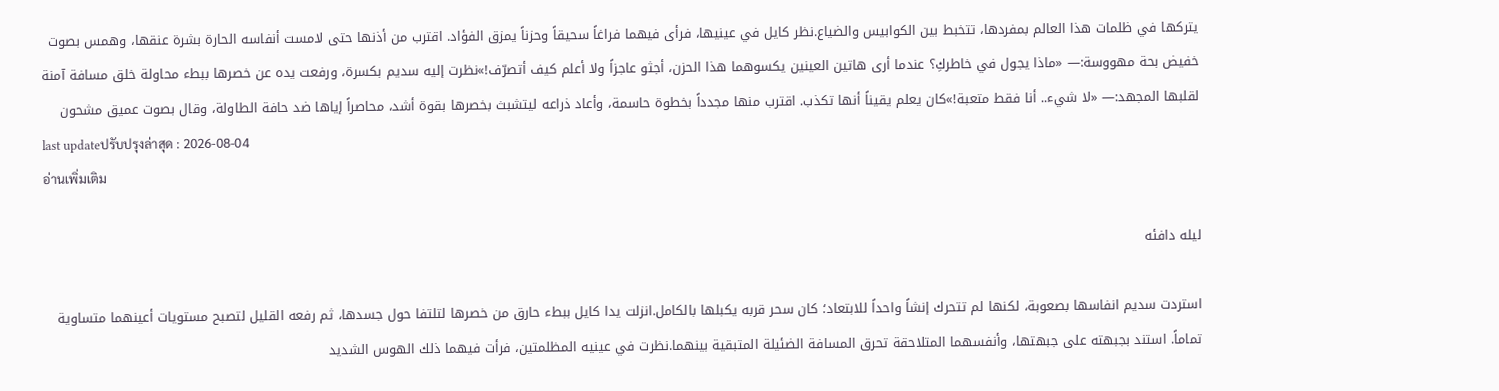يتركها في ظلمات هذا العالم بمفردها، تتخبط بين الكوابيس والضياع.نظر كايل في عينيها، فرأى فيهما فراغاً سحيقاً وحزناً يمزق الفؤاد. اقترب من أذنها حتى لامست أنفاسه الحارة بشرة عنقها، وهمس بصوت خفيض بحة مهووسة:— «ماذا يجول في خاطركِ؟ عندما أرى هاتين العينين يكسوهما هذا الحزن، أجثو عاجزاً ولا أعلم كيف أتصرّف!»نظرت إليه سديم بكسرة، ورفعت يده عن خصرها ببطء محاولة خلق مسافة آمنة لقلبها المجهد:— «لا شيء.. أنا فقط متعبة!»كان يعلم يقيناً أنها تكذب. اقترب منها مجدداً بخطوة حاسمة، وأعاد ذراعه ليتشبث بخصرها بقوة أشد، محاصراً إياها ضد حافة الطاولة، وقال بصوت عميق مشحون
last updateปรับปรุงล่าสุด : 2026-08-04
อ่านเพิ่มเติม

ليله دافئه

استردت سديم انفاسها بصعوبة، لكنها لم تتحرك إنشاً واحداً للابتعاد؛ كان سحر قربه يكبلها بالكامل.انزلت يدا كايل ببطء حارق من خصرها لتلتفا حول جسدها، ثم رفعه القليل لتصبح مستويات أعينهما متساوية تماماً. استند بجبهته على جبهتها، وأنفسهما المتلاحقة تحرق المسافة الضئيلة المتبقية بينهما.نظرت في عينيه المظلمتين، فرأت فيهما ذلك الهوس الشديد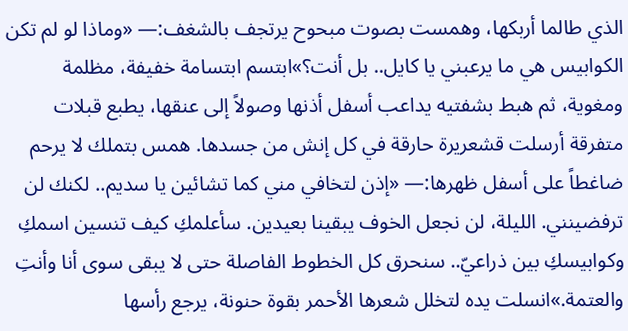الذي طالما أربكها، وهمست بصوت مبحوح يرتجف بالشغف:— «وماذا لو لم تكن الكوابيس هي ما يرعبني يا كايل.. بل أنت؟»ابتسم ابتسامة خفيفة، مظلمة ومغوية، ثم هبط بشفتيه يداعب أسفل أذنها وصولاً إلى عنقها، يطبع قبلات متفرقة أرسلت قشعريرة حارقة في كل إنش من جسدها. همس بتملك لا يرحم ضاغطاً على أسفل ظهرها:— «إذن لتخافي مني كما تشائين يا سديم.. لكنك لن ترفضينني. الليلة، لن نجعل الخوف يبقينا بعيدين. سأعلمكِ كيف تنسين اسمكِ وكوابيسكِ بين ذراعيّ.. سنحرق كل الخطوط الفاصلة حتى لا يبقى سوى أنا وأنتِ والعتمة.»انسلت يده لتخلل شعرها الأحمر بقوة حنونة، يرجع رأسها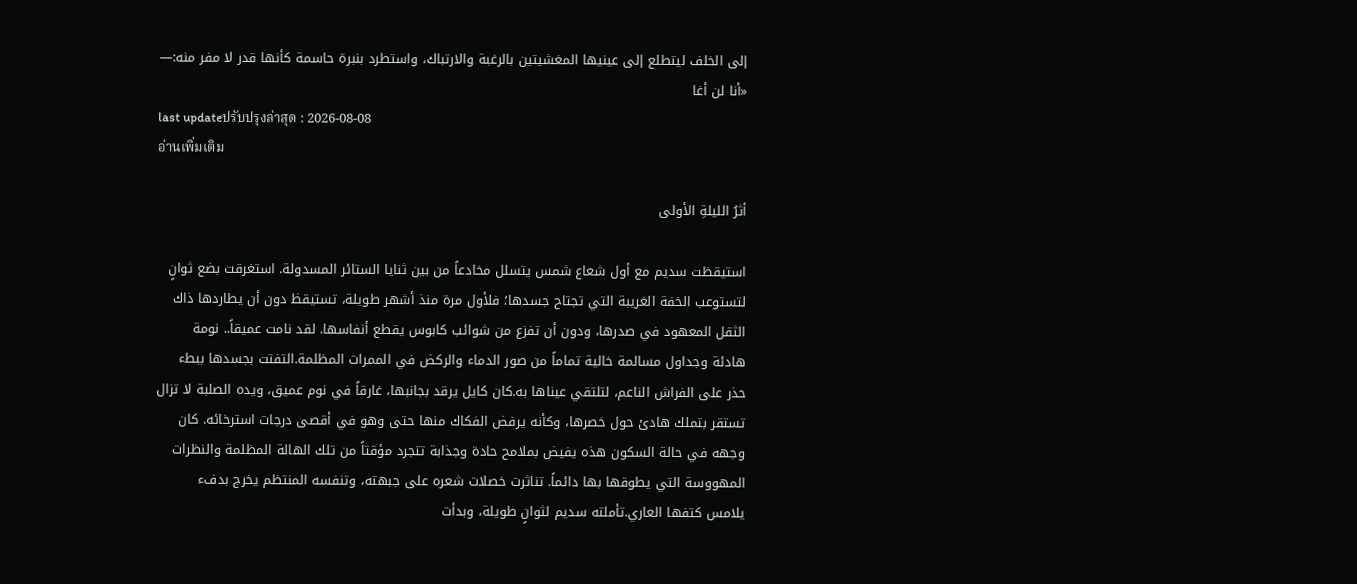إلى الخلف ليتطلع إلى عينيها المغشيتين بالرغبة والارتباك، واستطرد بنبرة حاسمة كأنها قدر لا مفر منه:— «أنا لن أغا
last updateปรับปรุงล่าสุด : 2026-08-08
อ่านเพิ่มเติม

أثرُ الليلةِ الأولى

استيقظت سديم مع أول شعاع شمس يتسلل مخادعاً من بين ثنايا الستائر المسدولة. استغرقت بضع ثوانٍ لتستوعب الخفة الغريبة التي تجتاح جسدها؛ فلأول مرة منذ أشهر طويلة، تستيقظ دون أن يطاردها ذاك الثقل المعهود في صدرها، ودون أن تفزع من شوائب كابوس يقطع أنفاسها. لقد نامت عميقاً.. نومة هادئة وجداول مسالمة خالية تماماً من صور الدماء والركض في الممرات المظلمة.التفتت بجسدها ببطء حذر على الفراش الناعم، لتلتقي عيناها به.كان كايل يرقد بجانبها، غارقاً في نوم عميق، ويده الصلبة لا تزال تستقر بتملك هادئ حول خصرها، وكأنه يرفض الفكاك منها حتى وهو في أقصى درجات استرخائه. كان وجهه في حالة السكون هذه يفيض بملامح حادة وجذابة تتجرد مؤقتاً من تلك الهالة المظلمة والنظرات المهووسة التي يطوقها بها دائماً. تناثرت خصلات شعره على جبهته، وتنفسه المنتظم يخرج بدفء يلامس كتفها العاري.تأملته سديم لثوانٍ طويلة، وبدأت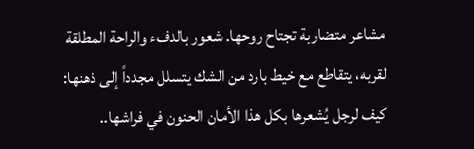مشاعر متضاربة تجتاح روحها. شعور بالدفء والراحة المطلقة لقربه، يتقاطع مع خيط بارد من الشك يتسلل مجدداً إلى ذهنها: كيف لرجل يُشعرها بكل هذا الأمان الحنون في فراشها..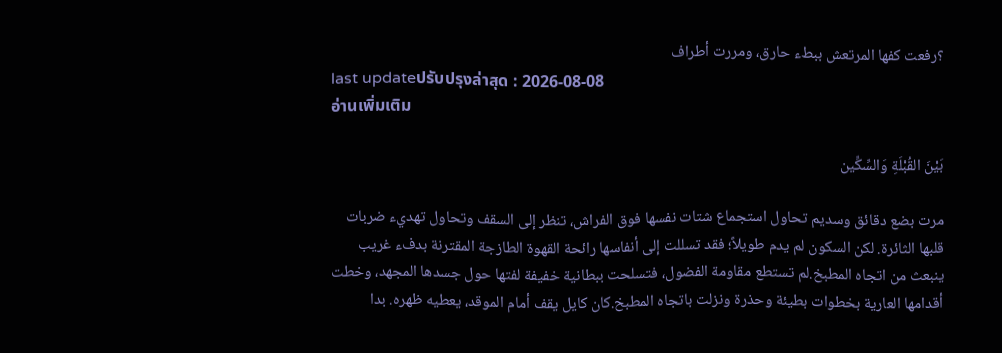؟رفعت كفها المرتعش ببطء حارق، ومررت أطراف
last updateปรับปรุงล่าสุด : 2026-08-08
อ่านเพิ่มเติม

بَيْنَ القُبْلَةِ وَالسِّكِّين

مرت بضع دقائق وسديم تحاول استجماع شتات نفسها فوق الفراش، تنظر إلى السقف وتحاول تهديء ضربات قلبها الثائرة. لكن السكون لم يدم طويلاً؛ فقد تسللت إلى أنفاسها رائحة القهوة الطازجة المقترنة بدفء غريب ينبعث من اتجاه المطبخ.لم تستطع مقاومة الفضول، فتسلحت ببطانية خفيفة لفتها حول جسدها المجهد، وخطت أقدامها العارية بخطوات بطيئة وحذرة ونزلت باتجاه المطبخ.كان كايل يقف أمام الموقد، يعطيه ظهره. بدا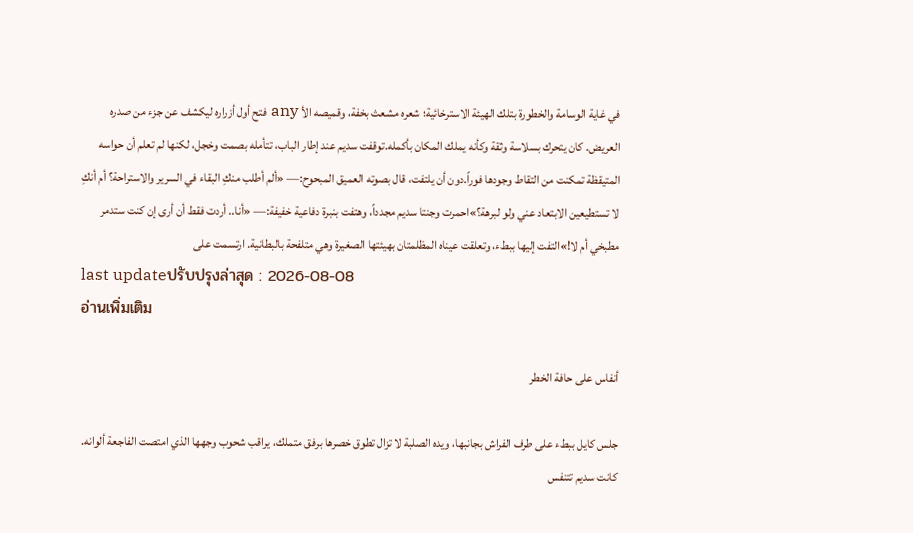في غاية الوسامة والخطورة بتلك الهيئة الاسترخائية؛ شعره مشعث بخفة، وقميصه الأ any فتح أول أزراره ليكشف عن جزء من صدره العريض. كان يتحرك بسلاسة وثقة وكأنه يملك المكان بأكمله.توقفت سديم عند إطار الباب، تتأمله بصمت وخجل، لكنها لم تعلم أن حواسه المتيقظة تمكنت من التقاط وجودها فوراً.دون أن يلتفت، قال بصوته العميق المبحوح:— «ألم أطلب منكِ البقاء في السرير والاستراحة؟ أم أنكِ لا تستطيعين الابتعاد عني ولو لبرهة؟»احمرت وجنتا سديم مجدداً، وهتفت بنبرة دفاعية خفيفة:— «أنا.. أردت فقط أن أرى إن كنت ستدمر مطبخي أم لا!»التفت إليها ببطء، وتعلقت عيناه المظلمتان بهيئتها الصغيرة وهي متلفحة بالبطانية. ارتسمت على
last updateปรับปรุงล่าสุด : 2026-08-08
อ่านเพิ่มเติม

أنفاس على حافة الخطر

جلس كايل ببطء على طرف الفراش بجانبها، ويده الصلبة لا تزال تطوق خصرها برفق متملك، يراقب شحوب وجهها الذي امتصت الفاجعة ألوانه. كانت سديم تتنفس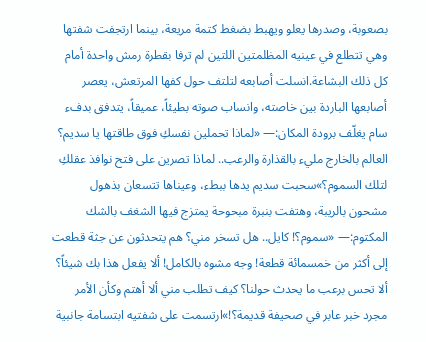بصعوبة، وصدرها يعلو ويهبط بضغط كتمة مريعة، بينما ارتجفت شفتها وهي تتطلع في عينيه المظلمتين اللتين لم ترفا بقطرة رمش واحدة أمام كل ذلك البشاعة.انسلت أصابعه لتلتف حول كفها المرتعش، يعصر أصابعها الباردة بين خاصته، وانساب صوته بطيئاً، عميقاً، يتدفق بدفء سام يغلّف برودة المكان:— «لماذا تحملين نفسكِ فوق طاقتها يا سديم؟ العالم بالخارج مليء بالقذارة والرعب.. لماذا تصرين على فتح نوافذ عقلكِ لتلك السموم؟»سحبت سديم يدها ببطء، وعيناها تتسعان بذهول مشحون بالريبة، وهتفت بنبرة مبحوحة يمتزج فيها الشغف بالشك المكتوم:— «سموم؟! كايل.. هل تسخر مني؟ هم يتحدثون عن جثة قطعت إلى أكثر من خمسمائة قطعة! وجه مشوه بالكامل! ألا يفعل هذا بك شيئاً؟ ألا تحس برعب ما يحدث حولنا؟ كيف تطلب مني ألا أهتم وكأن الأمر مجرد خبر عابر في صحيفة قديمة؟!»ارتسمت على شفتيه ابتسامة جانبية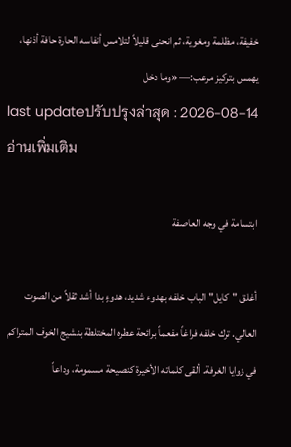خفيفة، مظلمة ومغوية، ثم انحنى قليلاً لتلامس أنفاسه الحارة حافة أذنها، يهمس بتركيز مرعب:— «وما دخل
last updateปรับปรุงล่าสุด : 2026-08-14
อ่านเพิ่มเติม

ابتسامة في وجه العاصفة

أغلق "كايل" الباب خلفه بهدوء شديد، هدوءٍ بدا أشد ثقلاً من الصوت العالي. ترك خلفه فراغاً مفعماً برائحة عطره المختلطة بنشيج الخوف المتراكم في زوايا الغرفة. ألقى كلماته الأخيرة كنصيحة مسمومة، وداعاً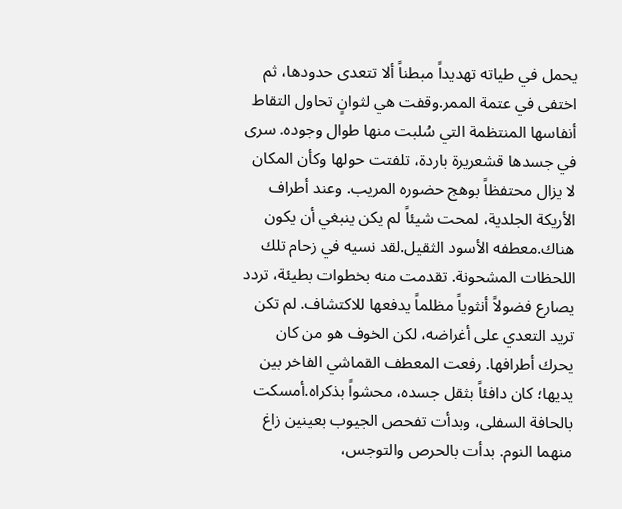يحمل في طياته تهديداً مبطناً ألا تتعدى حدودها، ثم اختفى في عتمة الممر.وقفت هي لثوانٍ تحاول التقاط أنفاسها المنتظمة التي سُلبت منها طوال وجوده. سرى في جسدها قشعريرة باردة، تلفتت حولها وكأن المكان لا يزال محتفظاً بوهج حضوره المريب. وعند أطراف الأريكة الجلدية، لمحت شيئاً لم يكن ينبغي أن يكون هناك.معطفه الأسود الثقيل.لقد نسيه في زحام تلك اللحظات المشحونة. تقدمت منه بخطوات بطيئة، تردد يصارع فضولاً أنثوياً مظلماً يدفعها للاكتشاف. لم تكن تريد التعدي على أغراضه، لكن الخوف هو من كان يحرك أطرافها. رفعت المعطف القماشي الفاخر بين يديها؛ كان دافئاً بثقل جسده، محشواً بذكراه.أمسكت بالحافة السفلى، وبدأت تفحص الجيوب بعينين زاغ منهما النوم. بدأت بالحرص والتوجس،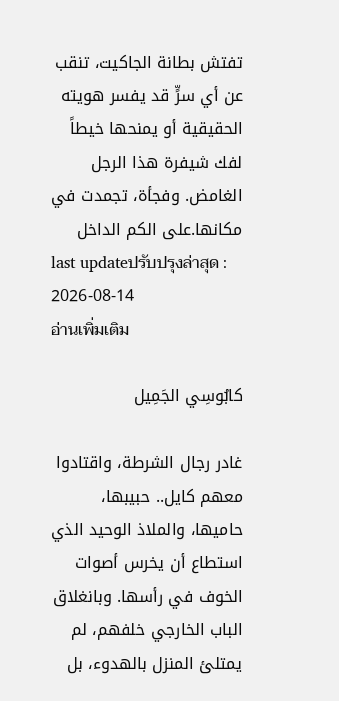تفتش بطانة الجاكيت، تنقب عن أي سرٍّ قد يفسر هويته الحقيقية أو يمنحها خيطاً لفك شيفرة هذا الرجل الغامض. وفجأة، تجمدت في مكانها.على الكم الداخل
last updateปรับปรุงล่าสุด : 2026-08-14
อ่านเพิ่มเติม

كابُوسِي الجَمِيل

غادر رجال الشرطة، واقتادوا معهم كايل.. حبيبها، حاميها، والملاذ الوحيد الذي استطاع أن يخرس أصوات الخوف في رأسها. وبانغلاق الباب الخارجي خلفهم، لم يمتلئ المنزل بالهدوء، بل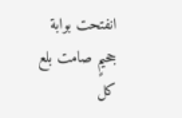انفتحت بوابة جحيمٍ صامت بلع كل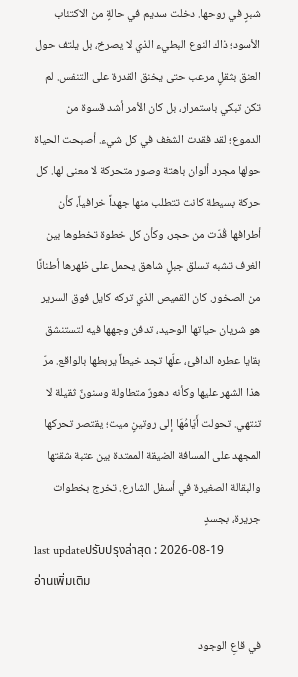شبرٍ في روحها. دخلت سديم في حالةٍ من الاكتئاب الأسود؛ ذاك النوع البطيء الذي لا يصرخ، بل يلتف حول العنق بثقلٍ مرعب حتى يخنق القدرة على التنفس. لم تكن تبكي باستمرار، بل كان الأمر أشد قسوة من الدموع؛ لقد فقدت الشغف في كل شيء. أصبحت الحياة حولها مجرد ألوان باهتة وصور متحركة لا معنى لها. كل حركة بسيطة كانت تتطلب منها جهداً خرافياً، كأن أطرافها قُدّت من حجر، وكأن كل خطوة تخطوها بين الغرف تشبه تسلق جبلٍ شاهق يحمل على ظهرها أطنانًا من الصخور. كان القميص الذي تركه كايل فوق السرير هو شريان حياتها الوحيد، تدفن وجهها فيه لتستنشق بقايا عطره الدافئ، علّها تجد خيطاً يربطها بالواقع. مرّ هذا الشهر عليها وكأنه دهورٌ متطاولة وسنونٌ ثقيلة لا تنتهي. تحولت أَيّامُهَا إلى روتينٍ ميت؛ يقتصر تحركها المجهد على المسافة الضيقة الممتدة بين عتبة شقتها والبقالة الصغيرة في أسفل الشارع. تخرج بخطوات جريرة، بجسدٍ
last updateปรับปรุงล่าสุด : 2026-08-19
อ่านเพิ่มเติม

في قاعِ الوجود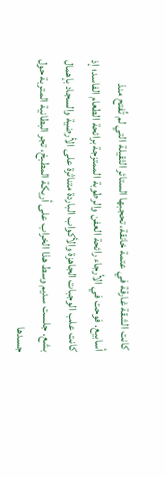كانت الشقة غارقة في عتمة خانقة، تحجبها الستائر الثقيلة التي لم تُفتح منذ أسابيع. فوحت في الأرجاء رائحة العفن والرطوبة الممتزجة برائحة الطعام الفاسد؛ إذ كانت علب الوجبات الجاهزة والأكواب الباردة متناثرة على الأرضية والسجاد بإهمال بشع. جلست سديم وسط هذا الخراب على أريكة المطبخ، تجر البطانية المتربة حول جسدها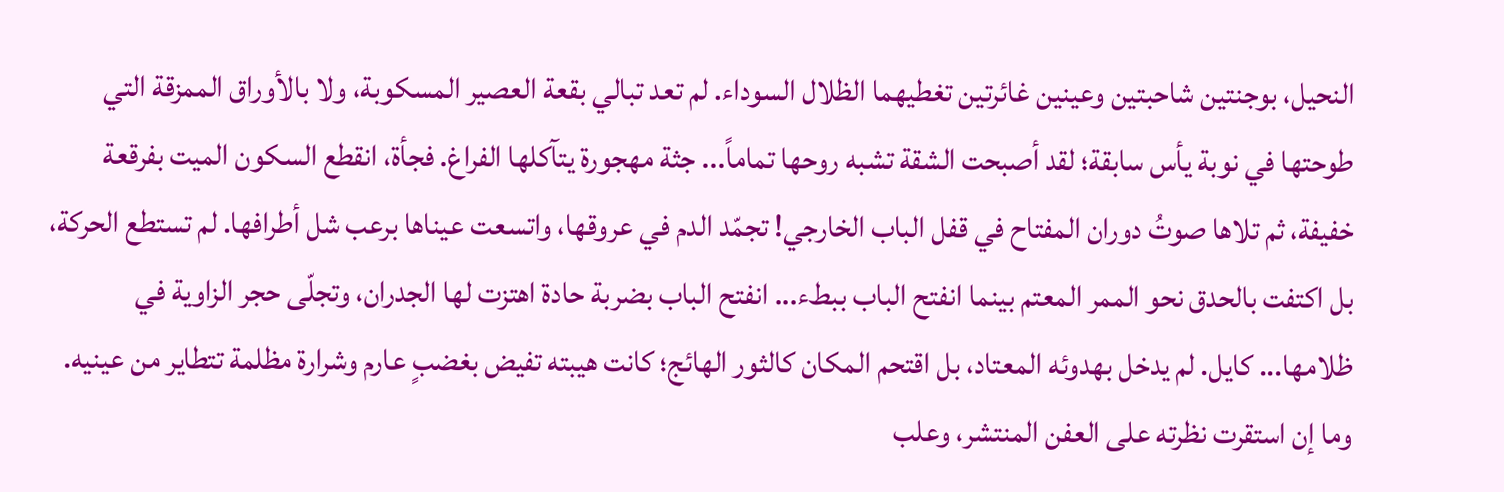النحيل، بوجنتين شاحبتين وعينين غائرتين تغطيهما الظلال السوداء. لم تعد تبالي بقعة العصير المسكوبة، ولا بالأوراق الممزقة التي طوحتها في نوبة يأس سابقة؛ لقد أصبحت الشقة تشبه روحها تماماً... جثة مهجورة يتآكلها الفراغ. فجأة، انقطع السكون الميت بفرقعة خفيفة، ثم تلاها صوتُ دوران المفتاح في قفل الباب الخارجي! تجمّد الدم في عروقها، واتسعت عيناها برعب شل أطرافها. لم تستطع الحركة، بل اكتفت بالحدق نحو الممر المعتم بينما انفتح الباب ببطء... انفتح الباب بضربة حادة اهتزت لها الجدران، وتجلّى حجر الزاوية في ظلامها... كايل. لم يدخل بهدوئه المعتاد، بل اقتحم المكان كالثور الهائج؛ كانت هيبته تفيض بغضبٍ عارم وشرارة مظلمة تتطاير من عينيه. وما إن استقرت نظرته على العفن المنتشر، وعلب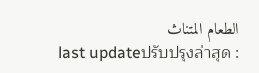الطعام المتناث
last updateปรับปรุงล่าสุด :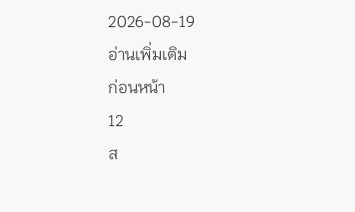2026-08-19
อ่านเพิ่มเติม
ก่อนหน้า
12
ส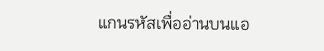แกนรหัสเพื่ออ่านบนแอ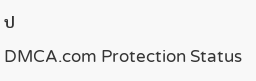ป
DMCA.com Protection Status